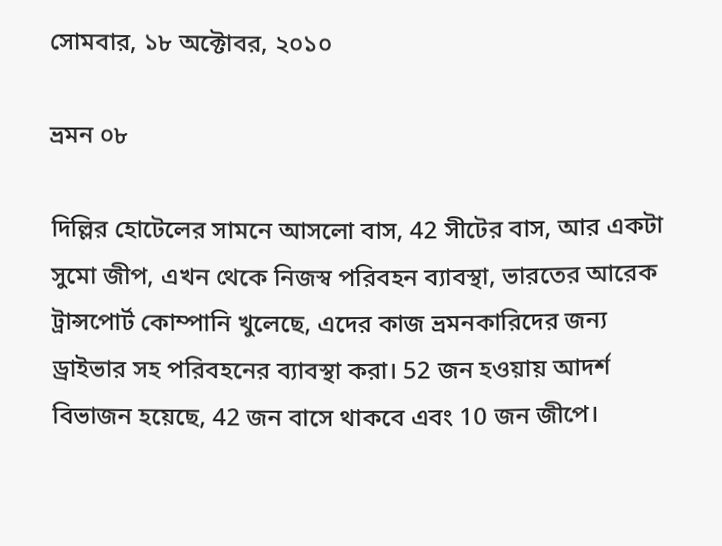সোমবার, ১৮ অক্টোবর, ২০১০

ভ্রমন ০৮

দিল্লির হোটেলের সামনে আসলো বাস, 42 সীটের বাস, আর একটা সুমো জীপ, এখন থেকে নিজস্ব পরিবহন ব্যাবস্থা, ভারতের আরেক ট্রান্সপোর্ট কোম্পানি খুলেছে, এদের কাজ ভ্রমনকারিদের জন্য ড্রাইভার সহ পরিবহনের ব্যাবস্থা করা। 52 জন হওয়ায় আদর্শ বিভাজন হয়েছে, 42 জন বাসে থাকবে এবং 10 জন জীপে।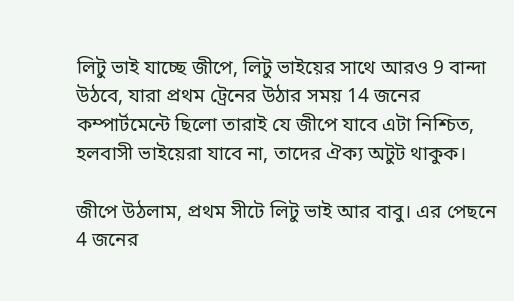লিটু ভাই যাচ্ছে জীপে, লিটু ভাইয়ের সাথে আরও 9 বান্দা উঠবে, যারা প্রথম ট্রেনের উঠার সময় 14 জনের কম্পার্টমেন্টে ছিলো তারাই যে জীপে যাবে এটা নিশ্চিত, হলবাসী ভাইয়েরা যাবে না, তাদের ঐক্য অটুট থাকুক।

জীপে উঠলাম, প্রথম সীটে লিটু ভাই আর বাবু। এর পেছনে 4 জনের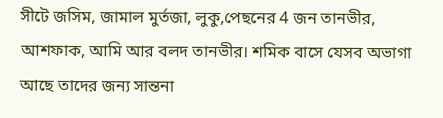সীটে জসিম, জামাল মুর্তজা, লুকু,পেছনের 4 জন তানভীর, আশফাক, আমি আর বলদ তানভীর। শমিক বাসে যেসব অভাগা আছে তাদের জন্য সান্তনা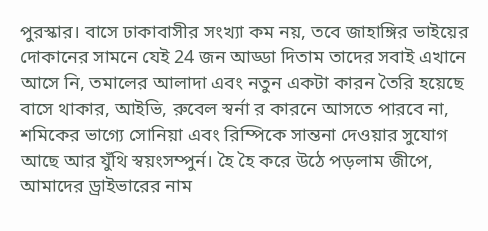পুরস্কার। বাসে ঢাকাবাসীর সংখ্যা কম নয়, তবে জাহাঙ্গির ভাইয়ের দোকানের সামনে যেই 24 জন আড্ডা দিতাম তাদের সবাই এখানে আসে নি, তমালের আলাদা এবং নতুন একটা কারন তৈরি হয়েছে বাসে থাকার, আইভি, রুবেল স্বর্না র কারনে আসতে পারবে না, শমিকের ভাগ্যে সোনিয়া এবং রিম্পিকে সান্তনা দেওয়ার সুযোগ আছে আর যুঁথি স্বয়ংসম্পুর্ন। হৈ হৈ করে উঠে পড়লাম জীপে, আমাদের ড্রাইভারের নাম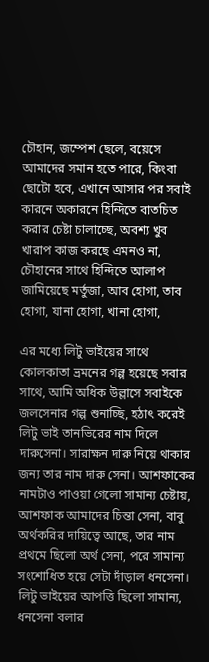চৌহান, জম্পেশ ছেলে, বয়েসে আমাদের সমান হতে পারে, কিংবা ছোটো হবে, এখানে আসার পর সবাই কারনে অকারনে হিন্দিতে বাতচিত করার চেষ্টা চালাচ্ছে, অবশ্য খুব খারাপ কাজ করছে এমনও না, চৌহানের সাথে হিন্দিতে আলাপ জামিয়েছে মর্তুজা, আব হোগা, তাব হোগা, যানা হোগা, খানা হোগা,

এর মধ্যে লিটু ভাইয়ের সাথে কোলকাতা ভ্রমনের গল্প হয়েছে সবার সাথে, আমি অধিক উল্লাসে সবাইকে জলসেনার গল্প শুনাচ্ছি, হঠাৎ করেই লিটু ভাই তানভিরের নাম দিলে দারুসেনা। সারাক্ষন দারু নিয়ে থাকার জন্য তার নাম দারু সেনা। আশফাকের নামটাও পাওয়া গেলো সামান্য চেষ্টায়, আশফাক আমাদের চিন্তা সেনা, বাবু অর্থকরির দায়িত্বে আছে, তার নাম প্রথমে ছিলো অর্থ সেনা, পরে সামান্য সংশোধিত হয়ে সেটা দাঁড়াল ধনসেনা।
লিটু ভাইয়ের আপত্তি ছিলো সামান্য, ধনসেনা বলার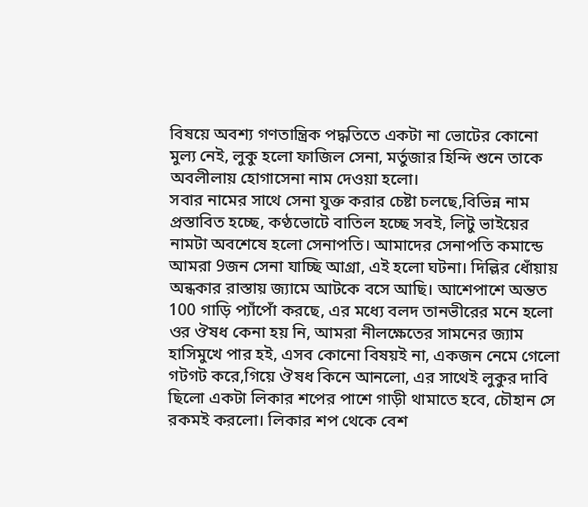বিষয়ে অবশ্য গণতান্ত্রিক পদ্ধতিতে একটা না ভোটের কোনো মুল্য নেই, লুকু হলো ফাজিল সেনা, মর্তুজার হিন্দি শুনে তাকে অবলীলায় হোগাসেনা নাম দেওয়া হলো।
সবার নামের সাথে সেনা যুক্ত করার চেষ্টা চলছে,বিভিন্ন নাম প্রস্তাবিত হচ্ছে, কণ্ঠভোটে বাতিল হচ্ছে সবই, লিটু ভাইয়ের নামটা অবশেষে হলো সেনাপতি। আমাদের সেনাপতি কমান্ডে আমরা 9জন সেনা যাচ্ছি আগ্রা, এই হলো ঘটনা। দিল্লির ধোঁয়ায় অন্ধকার রাস্তায় জ্যামে আটকে বসে আছি। আশেপাশে অন্তত 100 গাড়ি প্যাঁপোঁ করছে, এর মধ্যে বলদ তানভীরের মনে হলো ওর ঔষধ কেনা হয় নি, আমরা নীলক্ষেতের সামনের জ্যাম হাসিমুখে পার হই, এসব কোনো বিষয়ই না, একজন নেমে গেলো গটগট করে,গিয়ে ঔষধ কিনে আনলো, এর সাথেই লুকুর দাবি ছিলো একটা লিকার শপের পাশে গাড়ী থামাতে হবে, চৌহান সে রকমই করলো। লিকার শপ থেকে বেশ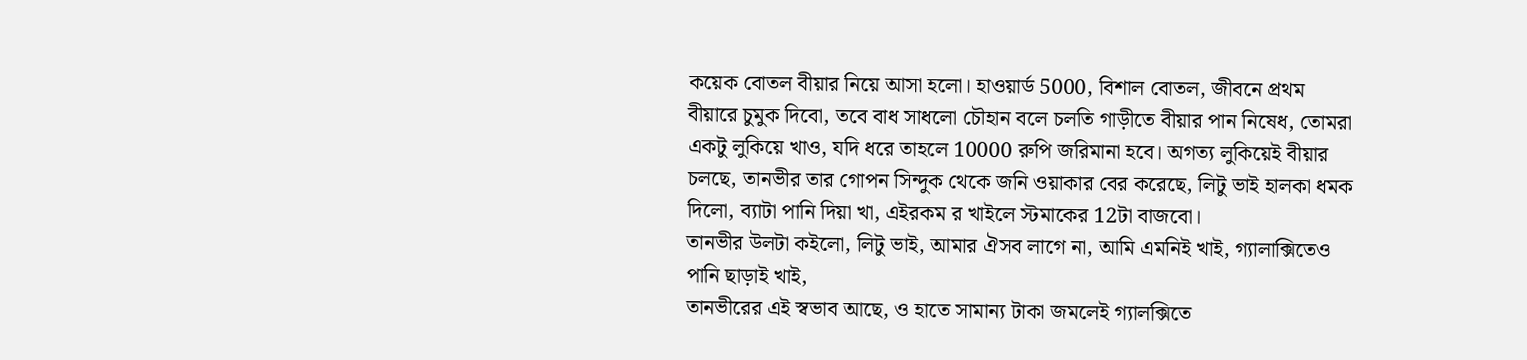কয়েক বোতল বীয়ার নিয়ে আসা হলো। হাওয়ার্ড 5000, বিশাল বোতল, জীবনে প্রথম বীয়ারে চুমুক দিবো, তবে বাধ সাধলো চৌহান বলে চলতি গাড়ীতে বীয়ার পান নিষেধ, তোমরা একটু লুকিয়ে খাও, যদি ধরে তাহলে 10000 রুপি জরিমানা হবে। অগত্য লুকিয়েই বীয়ার চলছে, তানভীর তার গোপন সিন্দুক থেকে জনি ওয়াকার বের করেছে, লিটু ভাই হালকা ধমক দিলো, ব্যাটা পানি দিয়া খা, এইরকম র খাইলে স্টমাকের 12টা বাজবো।
তানভীর উলটা কইলো, লিটু ভাই, আমার ঐসব লাগে না, আমি এমনিই খাই, গ্যালাক্সিতেও পানি ছাড়াই খাই,
তানভীরের এই স্বভাব আছে, ও হাতে সামান্য টাকা জমলেই গ্যালক্সিতে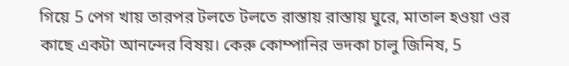গিয়ে 5 পেগ খায় তারপর টলতে টলতে রাস্তায় রাস্তায় ঘুরে, মাতাল হওয়া ওর কাছে একটা আনন্দের বিষয়। কেরু কোম্পানির ভদকা চালু জিনিষ, 5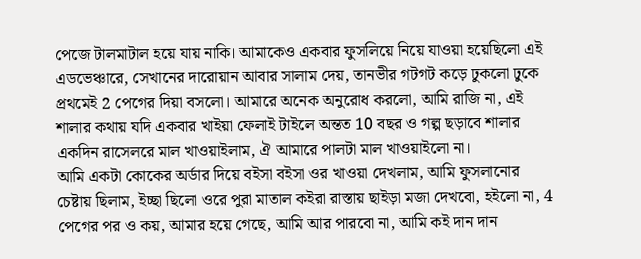পেজে টালমাটাল হয়ে যায় নাকি। আমাকেও একবার ফুসলিয়ে নিয়ে যাওয়া হয়েছিলো এই এডভেঞ্চারে, সেখানের দারোয়ান আবার সালাম দেয়, তানভীর গটগট কড়ে ঢুকলো ঢুকে প্রথমেই 2 পেগের দিয়া বসলো। আমারে অনেক অনুরোধ করলো, আমি রাজি না, এই শালার কথায় যদি একবার খাইয়া ফেলাই টাইলে অন্তত 10 বছর ও গল্প ছড়াবে শালার একদিন রাসেলরে মাল খাওয়াইলাম, ঐ আমারে পালটা মাল খাওয়াইলো না।
আমি একটা কোকের অর্ডার দিয়ে বইসা বইসা ওর খাওয়া দেখলাম, আমি ফুসলানোর চেষ্টায় ছিলাম, ইচ্ছা ছিলো ওরে পুরা মাতাল কইরা রাস্তায় ছাইড়া মজা দেখবো, হইলো না, 4 পেগের পর ও কয়, আমার হয়ে গেছে, আমি আর পারবো না, আমি কই দান দান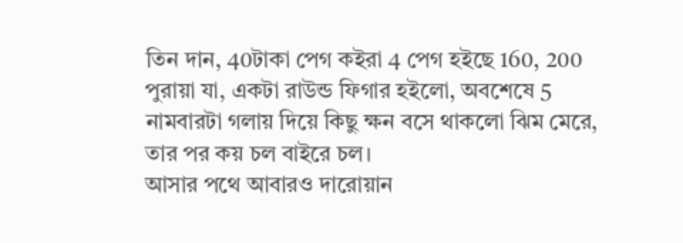তিন দান, 40টাকা পেগ কইরা 4 পেগ হইছে 160, 200 পুরায়া যা, একটা রাউন্ড ফিগার হইলো, অবশেষে 5 নামবারটা গলায় দিয়ে কিছু ক্ষন বসে থাকলো ঝিম মেরে, তার পর কয় চল বাইরে চল।
আসার পথে আবারও দারোয়ান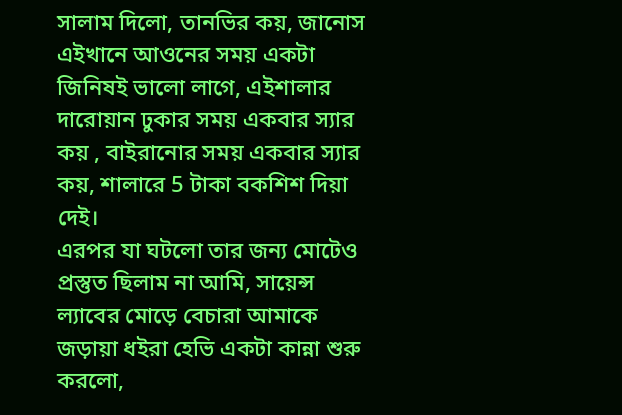সালাম দিলো, তানভির কয়, জানোস এইখানে আওনের সময় একটা জিনিষই ভালো লাগে, এইশালার দারোয়ান ঢুকার সময় একবার স্যার কয় , বাইরানোর সময় একবার স্যার কয়, শালারে 5 টাকা বকশিশ দিয়া দেই।
এরপর যা ঘটলো তার জন্য মোটেও প্রস্তুত ছিলাম না আমি, সায়েন্স ল্যাবের মোড়ে বেচারা আমাকে জড়ায়া ধইরা হেভি একটা কান্না শুরু করলো,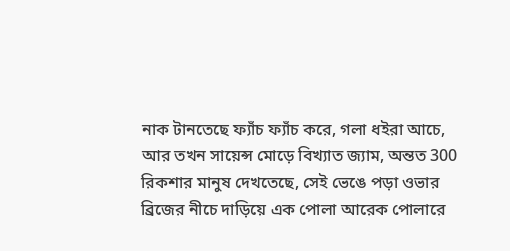নাক টানতেছে ফ্যাঁচ ফ্যাঁচ করে, গলা ধইরা আচে, আর তখন সায়েন্স মোড়ে বিখ্যাত জ্যাম, অন্তত 300 রিকশার মানুষ দেখতেছে, সেই ভেঙে পড়া ওভার ব্রিজের নীচে দাড়িয়ে এক পোলা আরেক পোলারে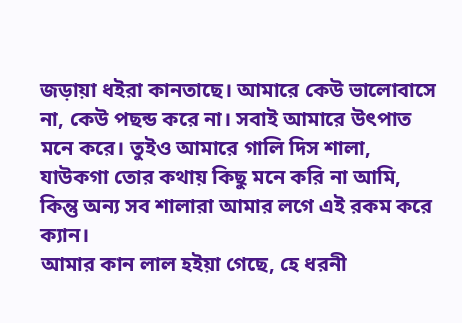জড়ায়া ধইরা কানতাছে। আমারে কেউ ভালোবাসে না, কেউ পছন্ড করে না। সবাই আমারে উৎপাত মনে করে। তুইও আমারে গালি দিস শালা, যাউকগা তোর কথায় কিছু মনে করি না আমি, কিন্তু অন্য সব শালারা আমার লগে এই রকম করে ক্যান।
আমার কান লাল হইয়া গেছে, হে ধরনী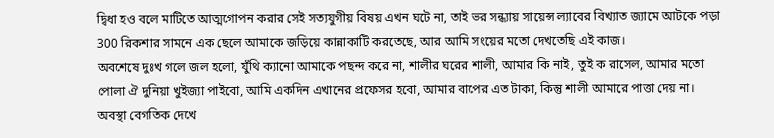দ্বিধা হও বলে মাটিতে আত্মগোপন করার সেই সত্যযুগীয় বিষয় এখন ঘটে না, তাই ভর সন্ধ্যায় সায়েন্স ল্যাবের বিখ্যাত জ্যামে আটকে পড়া 300 রিকশার সামনে এক ছেলে আমাকে জড়িয়ে কান্নাকাটি করতেছে, আর আমি সংয়ের মতো দেখতেছি এই কাজ।
অবশেষে দুঃখ গলে জল হলো, যুঁথি ক্যানো আমাকে পছন্দ করে না, শালীর ঘরের শালী, আমার কি নাই, তুই ক রাসেল, আমার মতো পোলা ঐ দুনিয়া খুইজ্যা পাইবো, আমি একদিন এখানের প্রফেসর হবো, আমার বাপের এত টাকা, কিন্তু শালী আমারে পাত্তা দেয় না।
অবস্থা বেগতিক দেখে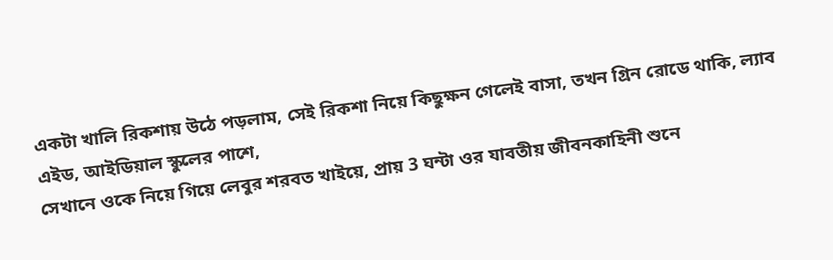একটা খালি রিকশায় উঠে পড়লাম, সেই রিকশা নিয়ে কিছুক্ষন গেলেই বাসা, তখন গ্রিন রোডে থাকি, ল্যাব এইড, আইডিয়াল স্কুলের পাশে,
সেখানে ওকে নিয়ে গিয়ে লেবুর শরবত খাইয়ে, প্রায় 3 ঘন্টা ওর যাবতীয় জীবনকাহিনী শুনে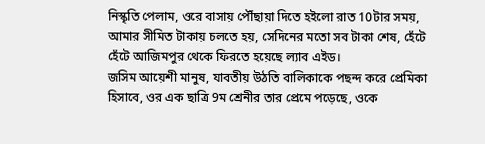নিস্কৃতি পেলাম, ওরে বাসায় পৌঁছায়া দিতে হইলো রাত 10টার সময়, আমার সীমিত টাকায় চলতে হয়, সেদিনের মতো সব টাকা শেষ, হেঁটে হেঁটে আজিমপুর থেকে ফিরতে হয়েছে ল্যাব এইড।
জসিম আয়েশী মানুষ, যাবতীয় উঠতি বালিকাকে পছন্দ করে প্রেমিকা হিসাবে, ওর এক ছাত্রি 9ম শ্রেনীর তার প্রেমে পড়েছে, ওকে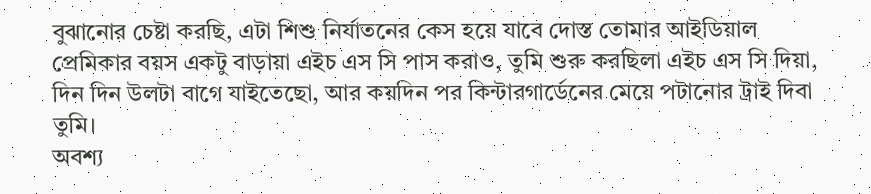বুঝানোর চেষ্টা করছি, এটা শিশু নির্যাতনের কেস হয়ে যাবে দোস্ত তোমার আইডিয়াল প্রেমিকার বয়স একটু বাড়ায়া এইচ এস সি পাস করাও, তুমি শুরু করছিলা এইচ এস সি দিয়া, দিন দিন উলটা বাগে যাইতেছো, আর কয়দিন পর কিন্টারগার্ডেনের মেয়ে পটানোর ট্রাই দিবা তুমি।
অবশ্য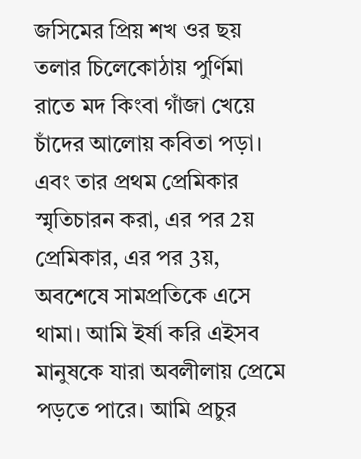জসিমের প্রিয় শখ ওর ছয় তলার চিলেকোঠায় পুর্ণিমা রাতে মদ কিংবা গাঁজা খেয়ে চাঁদের আলোয় কবিতা পড়া। এবং তার প্রথম প্রেমিকার স্মৃতিচারন করা, এর পর 2য় প্রেমিকার, এর পর 3য়, অবশেষে সামপ্রতিকে এসে থামা। আমি ইর্ষা করি এইসব মানুষকে যারা অবলীলায় প্রেমে পড়তে পারে। আমি প্রচুর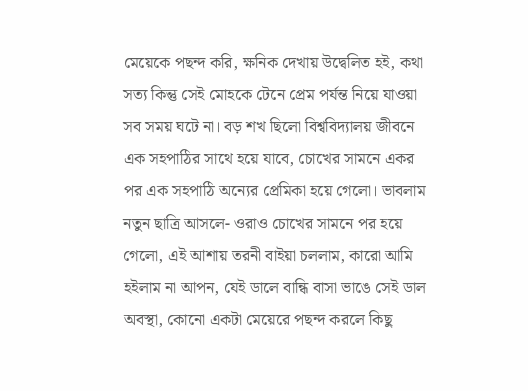মেয়েকে পছন্দ করি, ক্ষনিক দেখায় উদ্বেলিত হই, কথা সত্য কিন্তু সেই মোহকে টেনে প্রেম পর্যন্ত নিয়ে যাওয়া সব সময় ঘটে না। বড় শখ ছিলো বিশ্ববিদ্যালয় জীবনে এক সহপাঠির সাথে হয়ে যাবে, চোখের সামনে একর পর এক সহপাঠি অন্যের প্রেমিকা হয়ে গেলো। ভাবলাম নতুন ছাত্রি আসলে- ওরাও চোখের সামনে পর হয়ে গেলো, এই আশায় তরনী বাইয়া চললাম, কারো আমি হইলাম না আপন, যেই ডালে বান্ধি বাসা ভাঙে সেই ডাল অবস্থা, কোনো একটা মেয়েরে পছন্দ করলে কিছু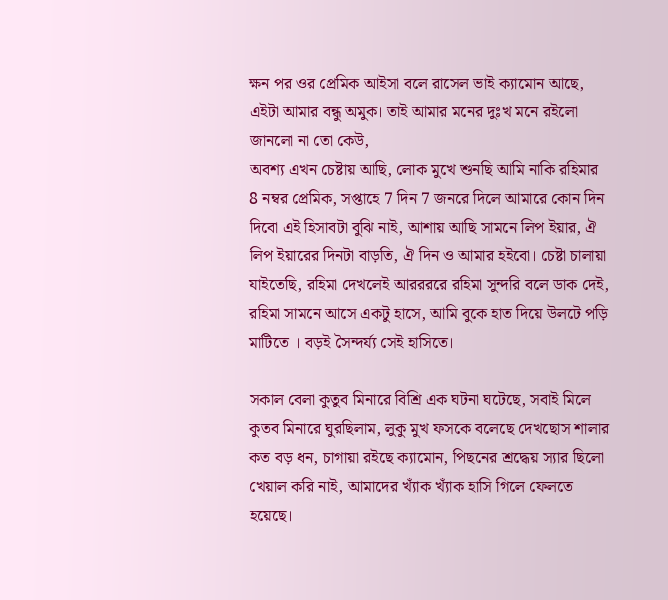ক্ষন পর ওর প্রেমিক আইসা বলে রাসেল ভাই ক্যামোন আছে, এইটা আমার বন্ধু অমুক। তাই আমার মনের দুঃখ মনে রইলো জানলো না তো কেউ,
অবশ্য এখন চেষ্টায় আছি, লোক মুখে শুনছি আমি নাকি রহিমার 8 নম্বর প্রেমিক, সপ্তাহে 7 দিন 7 জনরে দিলে আমারে কোন দিন দিবো এই হিসাবটা বুঝি নাই, আশায় আছি সামনে লিপ ইয়ার, ঐ লিপ ইয়ারের দিনটা বাড়তি, ঐ দিন ও আমার হইবো। চেষ্টা চালায়া যাইতেছি, রহিমা দেখলেই আররররে রহিমা সুন্দরি বলে ডাক দেই, রহিমা সামনে আসে একটু হাসে, আমি বুকে হাত দিয়ে উলটে পড়ি মাটিতে । বড়ই সৈন্দর্য্য সেই হাসিতে।

সকাল বেলা কুতুব মিনারে বিশ্রি এক ঘটনা ঘটেছে, সবাই মিলে কুতব মিনারে ঘুরছিলাম, লুকু মুখ ফসকে বলেছে দেখছোস শালার কত বড় ধন, চাগায়া রইছে ক্যামোন, পিছনের শ্রদ্ধেয় স্যার ছিলো খেয়াল করি নাই, আমাদের খ্যাঁক খ্যাঁক হাসি গিলে ফেলতে হয়েছে।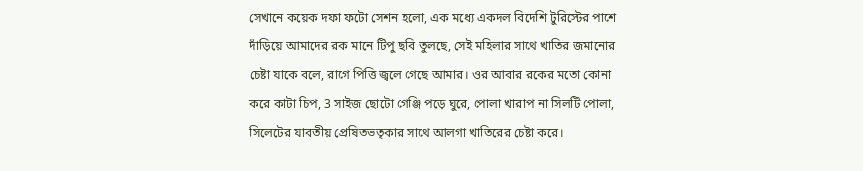সেখানে কয়েক দফা ফটো সেশন হলো, এক মধ্যে একদল বিদেশি টুরিস্টের পাশে দাঁড়িয়ে আমাদের রক মানে টিপু ছবি তুলছে, সেই মহিলার সাথে খাতির জমানোর চেষ্টা যাকে বলে, রাগে পিত্তি জ্বলে গেছে আমার। ওর আবার রকের মতো কোনা করে কাটা চিপ, 3 সাইজ ছোটো গেঞ্জি পড়ে ঘুরে, পোলা খারাপ না সিলটি পোলা, সিলেটের যাবতীয় প্রেষিতভতৃকার সাথে আলগা খাতিরের চেষ্টা করে।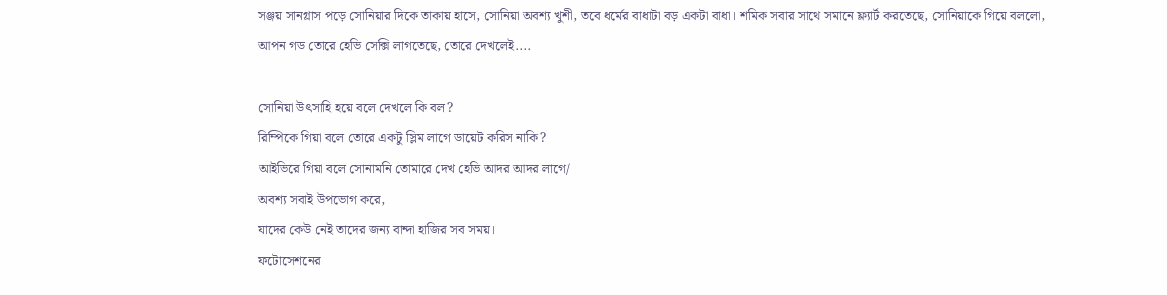সঞ্জয় সানগ্লাস পড়ে সোনিয়ার দিকে তাকায় হাসে, সোনিয়া অবশ্য খুশী, তবে ধর্মের বাধাটা বড় একটা বাধা। শমিক সবার সাথে সমানে ফ্ল্যার্ট করতেছে, সোনিয়াকে গিয়ে বললো, আপন গড তোরে হেভি সেক্সি লাগতেছে, তোরে দেখলেই....

সোনিয়া উৎসাহি হয়ে বলে দেখলে কি বল?
রিম্পিকে গিয়া বলে তোরে একটু স্লিম লাগে ডায়েট করিস নাকি?
আইভিরে গিয়া বলে সোনামনি তোমারে দেখ হেভি আদর আদর লাগে/
অবশ্য সবাই উপভোগ করে,
যাদের কেউ নেই তাদের জন্য বান্দা হাজির সব সময়।
ফটোসেশনের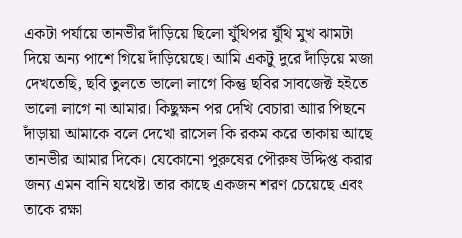একটা পর্যায়ে তানভীর দাঁড়িয়ে ছিলো যুঁথিপর যুঁথি মুখ ঝামটা দিয়ে অন্য পাশে গিয়ে দাঁড়িয়েছে। আমি একটু দুরে দাঁড়িয়ে মজা দেখতেছি, ছবি তুলতে ভালো লাগে কিন্তু ছবির সাবজেক্ট হইতে ভালো লাগে না আমার। কিছুক্ষন পর দেখি বেচারা আার পিছনে দাঁড়ায়া আমাকে বলে দেখো রাসেল কি রকম করে তাকায় আছে তানভীর আমার দিকে। যেকোনো পুরুষের পৌরুষ উদ্দিপ্ত করার জন্য এমন বানি যথেষ্ট। তার কাছে একজন শরণ চেয়েছে এবং তাকে রক্ষা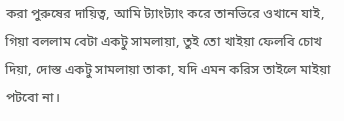করা পুরুষের দায়িত্ব, আমি ট্যাংট্যাং করে তানভিরে ওখানে যাই, গিয়া বললাম বেটা একটু সামলায়া, তুই তো খাইয়া ফেলবি চোখ দিয়া, দোস্ত একটু সামলায়া তাকা, যদি এমন করিস তাইলে মাইয়া পটবো না।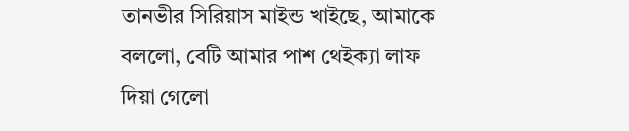তানভীর সিরিয়াস মাইন্ড খাইছে, আমাকে বললো, বেটি আমার পাশ থেইক্যা লাফ দিয়া গেলো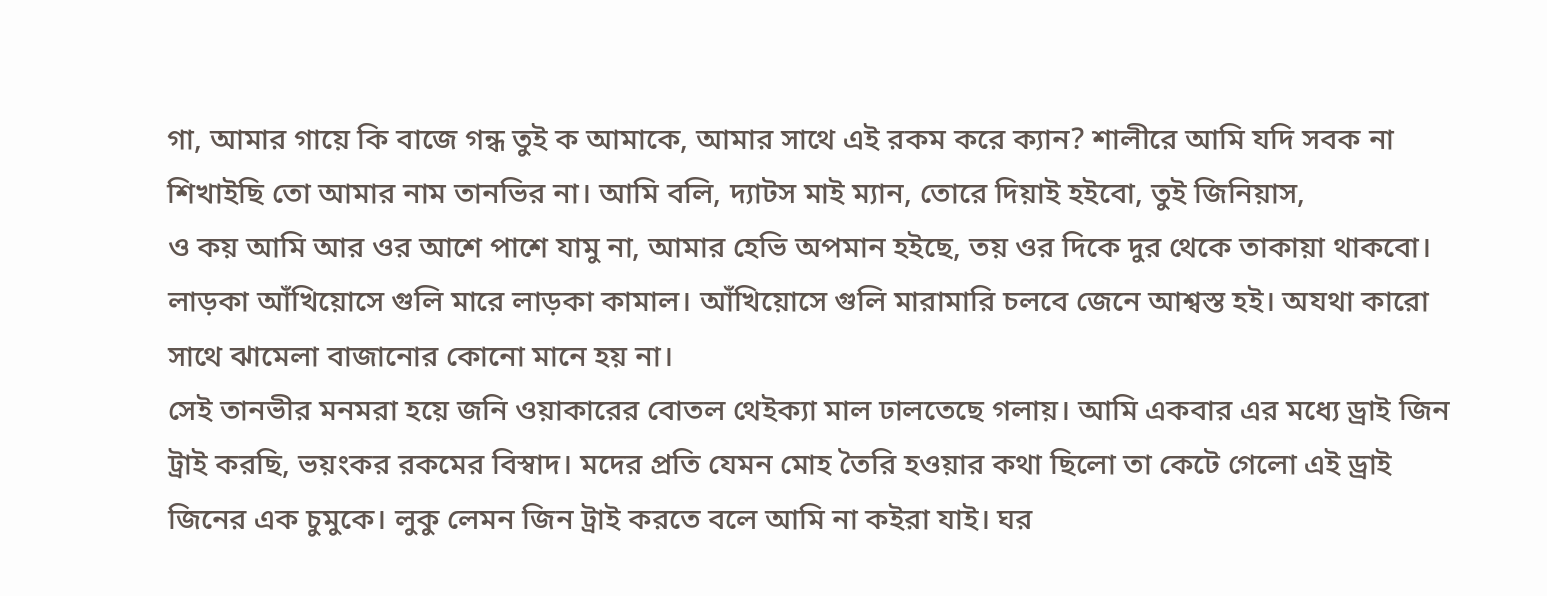গা, আমার গায়ে কি বাজে গন্ধ তুই ক আমাকে, আমার সাথে এই রকম করে ক্যান? শালীরে আমি যদি সবক না শিখাইছি তো আমার নাম তানভির না। আমি বলি, দ্যাটস মাই ম্যান, তোরে দিয়াই হইবো, তুই জিনিয়াস,
ও কয় আমি আর ওর আশে পাশে যামু না, আমার হেভি অপমান হইছে, তয় ওর দিকে দুর থেকে তাকায়া থাকবো। লাড়কা আঁখিয়োসে গুলি মারে লাড়কা কামাল। আঁখিয়োসে গুলি মারামারি চলবে জেনে আশ্বস্ত হই। অযথা কারো সাথে ঝামেলা বাজানোর কোনো মানে হয় না।
সেই তানভীর মনমরা হয়ে জনি ওয়াকারের বোতল থেইক্যা মাল ঢালতেছে গলায়। আমি একবার এর মধ্যে ড্রাই জিন ট্রাই করছি, ভয়ংকর রকমের বিস্বাদ। মদের প্রতি যেমন মোহ তৈরি হওয়ার কথা ছিলো তা কেটে গেলো এই ড্রাই জিনের এক চুমুকে। লুকু লেমন জিন ট্রাই করতে বলে আমি না কইরা যাই। ঘর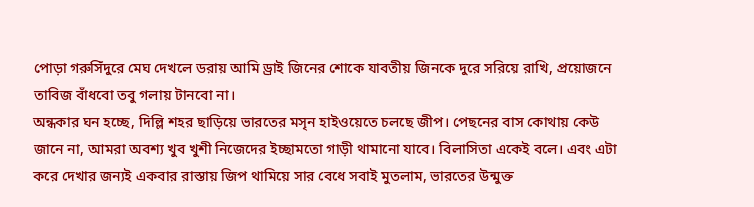পোড়া গরুসিঁদুরে মেঘ দেখলে ডরায় আমি ড্রাই জিনের শোকে যাবতীয় জিনকে দুরে সরিয়ে রাখি, প্রয়োজনে তাবিজ বাঁধবো তবু গলায় টানবো না।
অন্ধকার ঘন হচ্ছে, দিল্লি শহর ছাড়িয়ে ভারতের মসৃন হাইওয়েতে চলছে জীপ। পেছনের বাস কোথায় কেউ জানে না, আমরা অবশ্য খুব খুশী নিজেদের ইচ্ছামতো গাড়ী থামানো যাবে। বিলাসিতা একেই বলে। এবং এটা করে দেখার জন্যই একবার রাস্তায় জিপ থামিয়ে সার বেধে সবাই মুতলাম, ভারতের উন্মুক্ত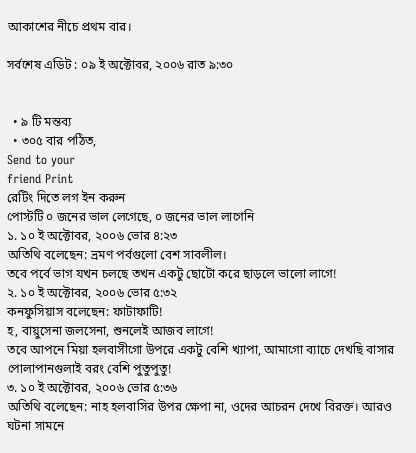আকাশের নীচে প্রথম বার।

সর্বশেষ এডিট : ০৯ ই অক্টোবর, ২০০৬ রাত ৯:৩০


  • ৯ টি মন্তব্য
  • ৩০৫ বার পঠিত,
Send to your
friend Print
রেটিং দিতে লগ ইন করুন
পোস্টটি ০ জনের ভাল লেগেছে, ০ জনের ভাল লাগেনি
১. ১০ ই অক্টোবর, ২০০৬ ভোর ৪:২৩
অতিথি বলেছেন: ভ্রমণ পর্বগুলো বেশ সাবলীল।
তবে পর্বে ভাগ যখন চলছে তখন একটু ছোটো করে ছাড়লে ভালো লাগে!
২. ১০ ই অক্টোবর, ২০০৬ ভোর ৫:৩২
কনফুসিয়াস বলেছেন: ফাটাফাটি!
হ, বায়ুসেনা জলসেনা, শুনলেই আজব লাগে!
তবে আপনে মিয়া হলবাসীগো উপরে একটু বেশি খ্যাপা, আমাগো ব্যাচে দেখছি বাসার পোলাপানগুলাই বরং বেশি পুতুপুতু!
৩. ১০ ই অক্টোবর, ২০০৬ ভোর ৫:৩৬
অতিথি বলেছেন: নাহ হলবাসির উপর ক্ষেপা না, ওদের আচরন দেখে বিরক্ত। আরও ঘটনা সামনে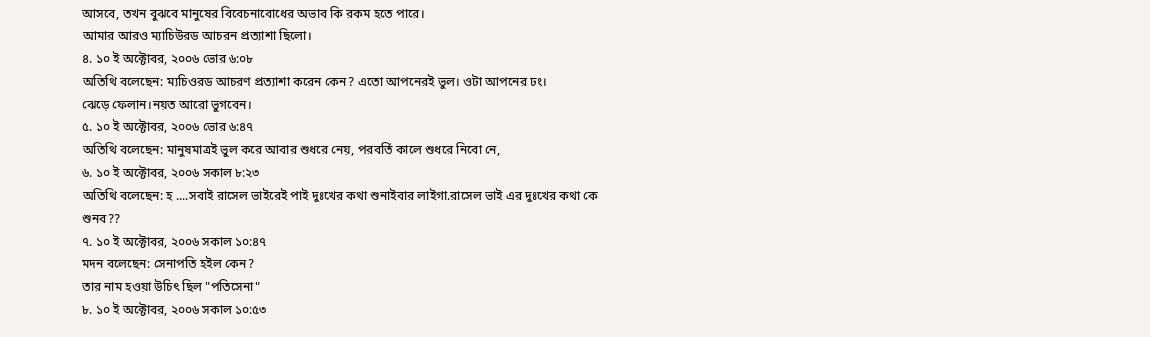আসবে, তখন বুঝবে মানুষের বিবেচনাবোধের অভাব কি রকম হতে পারে।
আমার আরও ম্যাচিউরড আচরন প্রত্যাশা ছিলো।
৪. ১০ ই অক্টোবর, ২০০৬ ভোর ৬:০৮
অতিথি বলেছেন: ম্যচিওরড আচরণ প্রত্যাশা করেন কেন? এতো আপনেরই ভুল। ওটা আপনের ঢং।
ঝেড়ে ফেলান।নয়ত আরো ভুগবেন।
৫. ১০ ই অক্টোবর, ২০০৬ ভোর ৬:৪৭
অতিথি বলেছেন: মানুষমাত্রই ভুল করে আবার শুধরে নেয়, পরবর্তি কালে শুধরে নিবো নে,
৬. ১০ ই অক্টোবর, ২০০৬ সকাল ৮:২৩
অতিথি বলেছেন: হ ....সবাই রাসেল ভাইরেই পাই দুঃখের কথা শুনাইবার লাইগা.রাসেল ভাই এর দুঃখের কথা কে শুনব??
৭. ১০ ই অক্টোবর, ২০০৬ সকাল ১০:৪৭
মদন বলেছেন: সেনাপতি হইল কেন?
তার নাম হওয়া উচিৎ ছিল "পতিসেনা"
৮. ১০ ই অক্টোবর, ২০০৬ সকাল ১০:৫৩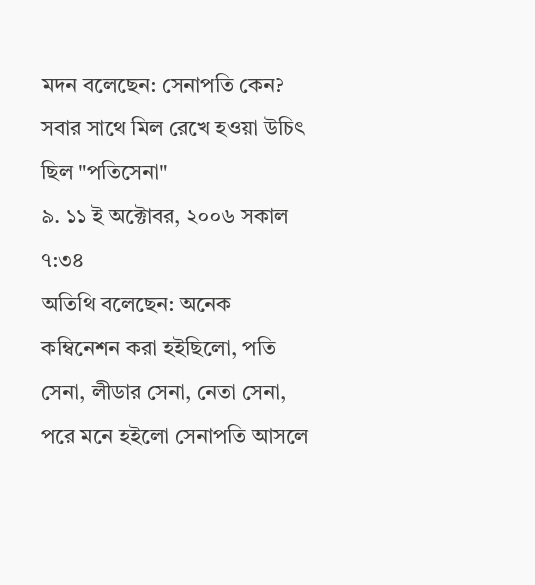মদন বলেছেন: সেনাপতি কেন?
সবার সাথে মিল রেখে হওয়া উচিৎ ছিল "পতিসেনা"
৯. ১১ ই অক্টোবর, ২০০৬ সকাল ৭:৩৪
অতিথি বলেছেন: অনেক কম্বিনেশন করা হইছিলো, পতি সেনা, লীডার সেনা, নেতা সেনা, পরে মনে হইলো সেনাপতি আসলে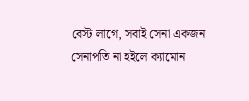বেস্ট লাগে, সবাই সেনা একজন সেনাপতি না হইলে ক্যামোন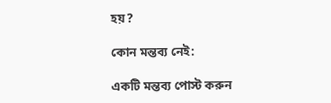হয়?

কোন মন্তব্য নেই:

একটি মন্তব্য পোস্ট করুন